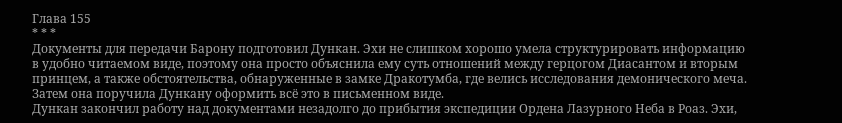Глава 155
* * *
Документы для передачи Барону подготовил Дункан. Эхи не слишком хорошо умела структурировать информацию в удобно читаемом виде, поэтому она просто объяснила ему суть отношений между герцогом Диасантом и вторым принцем, а также обстоятельства, обнаруженные в замке Дракотумба, где велись исследования демонического меча. Затем она поручила Дункану оформить всё это в письменном виде.
Дункан закончил работу над документами незадолго до прибытия экспедиции Ордена Лазурного Неба в Роаз. Эхи,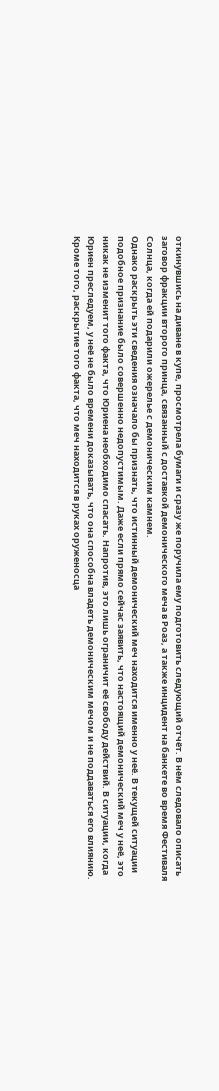откинувшись на диване в купе, просмотрела бумаги и сразу же поручила ему подготовить следующий отчёт. В нём следовало описать заговор фракции второго принца, связанный с доставкой демонического меча в Роаз, а также инцидент на банкете во время Фестиваля Солнца, когда ей подарили ожерелье с демоническим камнем.
Однако раскрыть эти сведения означало бы признать, что истинный демонический меч находится именно у неё. В текущей ситуации подобное признание было совершенно недопустимым. Даже если прямо сейчас заявить, что настоящий демонический меч у неё, это никак не изменит того факта, что Юриена необходимо спасать. Напротив, это лишь ограничит её свободу действий. В ситуации, когда Юриен преследуем, у неё не было времени доказывать, что она способна владеть демоническим мечом и не поддаваться его влиянию.
Кроме того, раскрытие того факта, что меч находится в руках оруженосца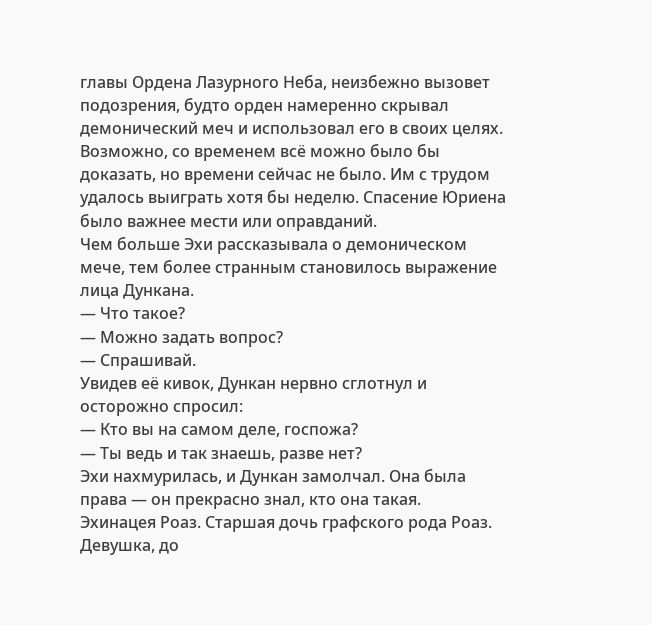главы Ордена Лазурного Неба, неизбежно вызовет подозрения, будто орден намеренно скрывал демонический меч и использовал его в своих целях. Возможно, со временем всё можно было бы доказать, но времени сейчас не было. Им с трудом удалось выиграть хотя бы неделю. Спасение Юриена было важнее мести или оправданий.
Чем больше Эхи рассказывала о демоническом мече, тем более странным становилось выражение лица Дункана.
— Что такое?
— Можно задать вопрос?
— Спрашивай.
Увидев её кивок, Дункан нервно сглотнул и осторожно спросил:
— Кто вы на самом деле, госпожа?
— Ты ведь и так знаешь, разве нет?
Эхи нахмурилась, и Дункан замолчал. Она была права — он прекрасно знал, кто она такая.
Эхинацея Роаз. Старшая дочь графского рода Роаз. Девушка, до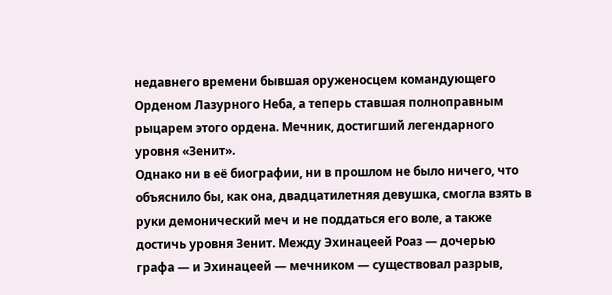недавнего времени бывшая оруженосцем командующего Орденом Лазурного Неба, а теперь ставшая полноправным рыцарем этого ордена. Мечник, достигший легендарного уровня «Зенит».
Однако ни в её биографии, ни в прошлом не было ничего, что объяснило бы, как она, двадцатилетняя девушка, смогла взять в руки демонический меч и не поддаться его воле, а также достичь уровня Зенит. Между Эхинацеей Роаз — дочерью графа — и Эхинацеей — мечником — существовал разрыв,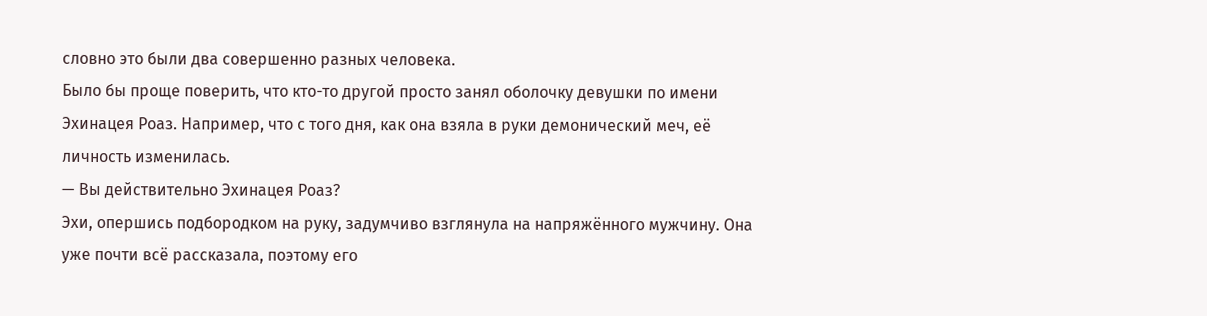словно это были два совершенно разных человека.
Было бы проще поверить, что кто-то другой просто занял оболочку девушки по имени Эхинацея Роаз. Например, что с того дня, как она взяла в руки демонический меч, её личность изменилась.
— Вы действительно Эхинацея Роаз?
Эхи, опершись подбородком на руку, задумчиво взглянула на напряжённого мужчину. Она уже почти всё рассказала, поэтому его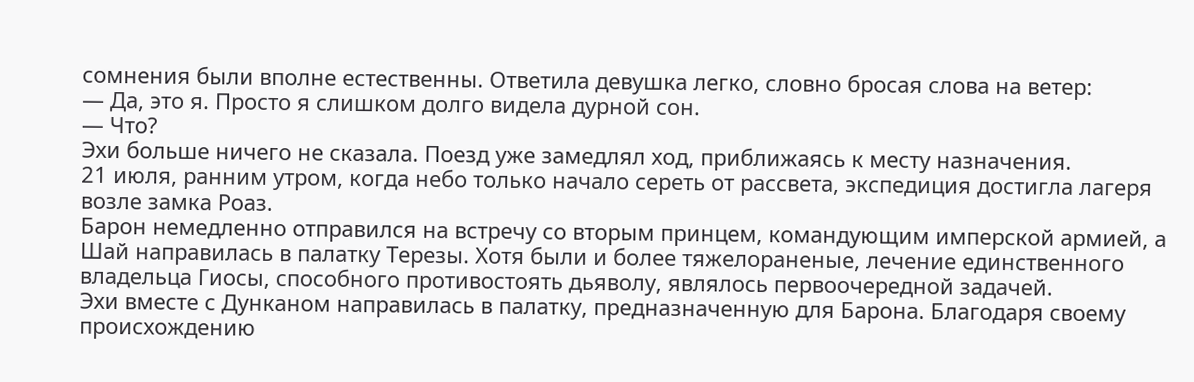сомнения были вполне естественны. Ответила девушка легко, словно бросая слова на ветер:
— Да, это я. Просто я слишком долго видела дурной сон.
— Что?
Эхи больше ничего не сказала. Поезд уже замедлял ход, приближаясь к месту назначения.
21 июля, ранним утром, когда небо только начало сереть от рассвета, экспедиция достигла лагеря возле замка Роаз.
Барон немедленно отправился на встречу со вторым принцем, командующим имперской армией, а Шай направилась в палатку Терезы. Хотя были и более тяжелораненые, лечение единственного владельца Гиосы, способного противостоять дьяволу, являлось первоочередной задачей.
Эхи вместе с Дунканом направилась в палатку, предназначенную для Барона. Благодаря своему происхождению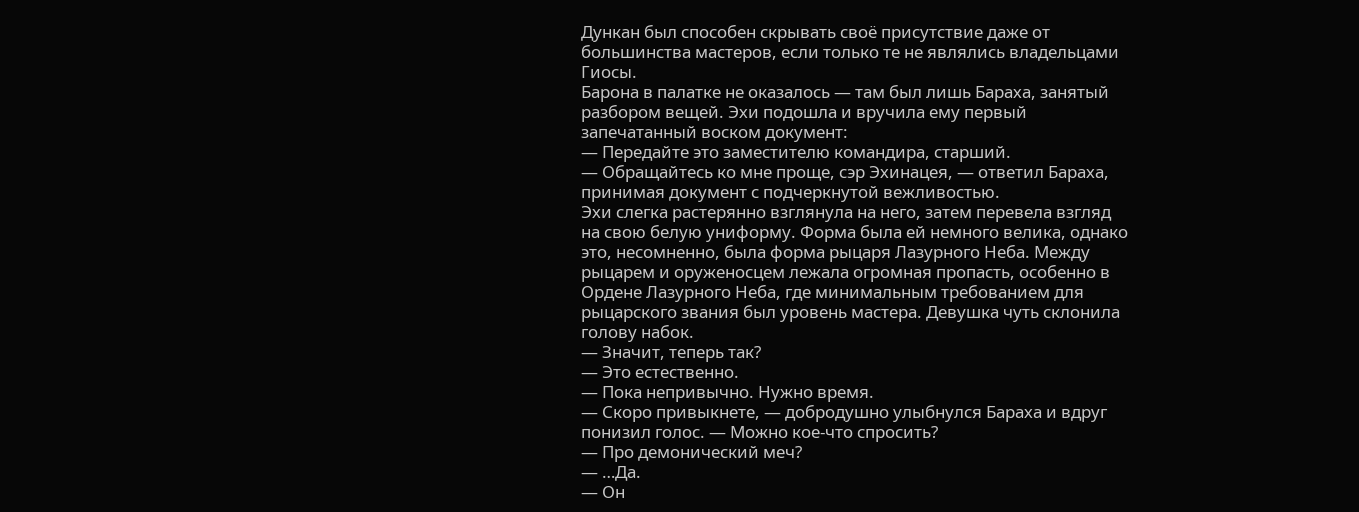Дункан был способен скрывать своё присутствие даже от большинства мастеров, если только те не являлись владельцами Гиосы.
Барона в палатке не оказалось — там был лишь Бараха, занятый разбором вещей. Эхи подошла и вручила ему первый запечатанный воском документ:
— Передайте это заместителю командира, старший.
— Обращайтесь ко мне проще, сэр Эхинацея, — ответил Бараха, принимая документ с подчеркнутой вежливостью.
Эхи слегка растерянно взглянула на него, затем перевела взгляд на свою белую униформу. Форма была ей немного велика, однако это, несомненно, была форма рыцаря Лазурного Неба. Между рыцарем и оруженосцем лежала огромная пропасть, особенно в Ордене Лазурного Неба, где минимальным требованием для рыцарского звания был уровень мастера. Девушка чуть склонила голову набок.
— Значит, теперь так?
— Это естественно.
— Пока непривычно. Нужно время.
— Скоро привыкнете, — добродушно улыбнулся Бараха и вдруг понизил голос. — Можно кое-что спросить?
— Про демонический меч?
— …Да.
— Он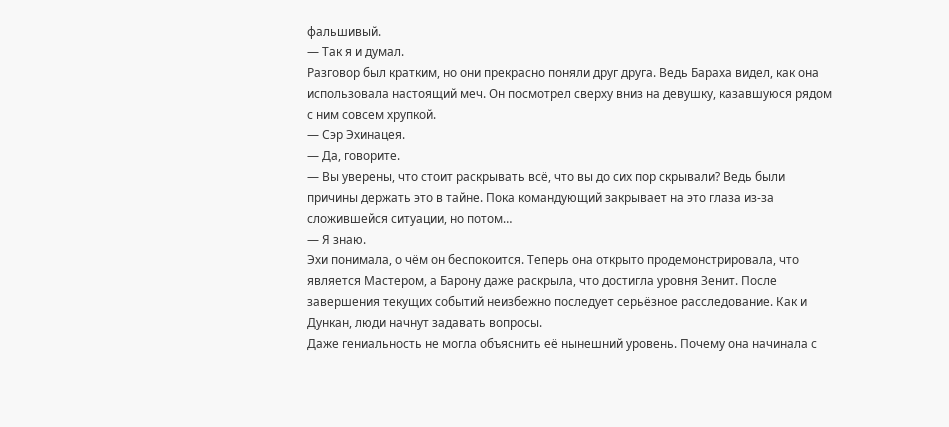фальшивый.
— Так я и думал.
Разговор был кратким, но они прекрасно поняли друг друга. Ведь Бараха видел, как она использовала настоящий меч. Он посмотрел сверху вниз на девушку, казавшуюся рядом с ним совсем хрупкой.
— Сэр Эхинацея.
— Да, говорите.
— Вы уверены, что стоит раскрывать всё, что вы до сих пор скрывали? Ведь были причины держать это в тайне. Пока командующий закрывает на это глаза из-за сложившейся ситуации, но потом…
— Я знаю.
Эхи понимала, о чём он беспокоится. Теперь она открыто продемонстрировала, что является Мастером, а Барону даже раскрыла, что достигла уровня Зенит. После завершения текущих событий неизбежно последует серьёзное расследование. Как и Дункан, люди начнут задавать вопросы.
Даже гениальность не могла объяснить её нынешний уровень. Почему она начинала с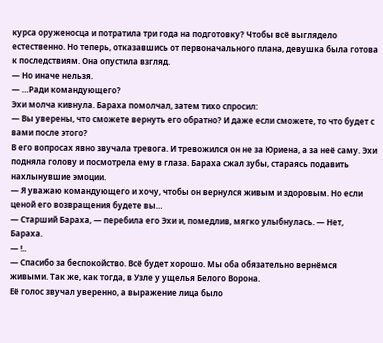курса оруженосца и потратила три года на подготовку? Чтобы всё выглядело естественно. Но теперь, отказавшись от первоначального плана, девушка была готова к последствиям. Она опустила взгляд.
— Но иначе нельзя.
— …Ради командующего?
Эхи молча кивнула. Бараха помолчал, затем тихо спросил:
— Вы уверены, что сможете вернуть его обратно? И даже если сможете, то что будет с вами после этого?
В его вопросах явно звучала тревога. И тревожился он не за Юриена, а за неё саму. Эхи подняла голову и посмотрела ему в глаза. Бараха сжал зубы, стараясь подавить нахлынувшие эмоции.
— Я уважаю командующего и хочу, чтобы он вернулся живым и здоровым. Но если ценой его возвращения будете вы…
— Старший Бараха, — перебила его Эхи и, помедлив, мягко улыбнулась. — Нет, Бараха.
— !..
— Спасибо за беспокойство. Всё будет хорошо. Мы оба обязательно вернёмся живыми. Так же, как тогда, в Узле у ущелья Белого Ворона.
Её голос звучал уверенно, а выражение лица было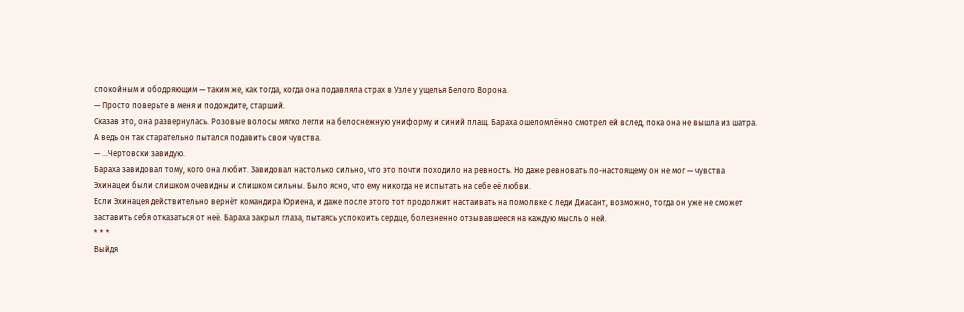спокойным и ободряющим — таким же, как тогда, когда она подавляла страх в Узле у ущелья Белого Ворона.
— Просто поверьте в меня и подождите, старший.
Сказав это, она развернулась. Розовые волосы мягко легли на белоснежную униформу и синий плащ. Бараха ошеломлённо смотрел ей вслед, пока она не вышла из шатра.
А ведь он так старательно пытался подавить свои чувства.
— …Чертовски завидую.
Бараха завидовал тому, кого она любит. Завидовал настолько сильно, что это почти походило на ревность. Но даже ревновать по-настоящему он не мог — чувства Эхинацеи были слишком очевидны и слишком сильны. Было ясно, что ему никогда не испытать на себе её любви.
Если Эхинацея действительно вернёт командира Юриена, и даже после этого тот продолжит настаивать на помолвке с леди Диасант, возможно, тогда он уже не сможет заставить себя отказаться от неё. Бараха закрыл глаза, пытаясь успокоить сердце, болезненно отзывавшееся на каждую мысль о ней.
* * *
Выйдя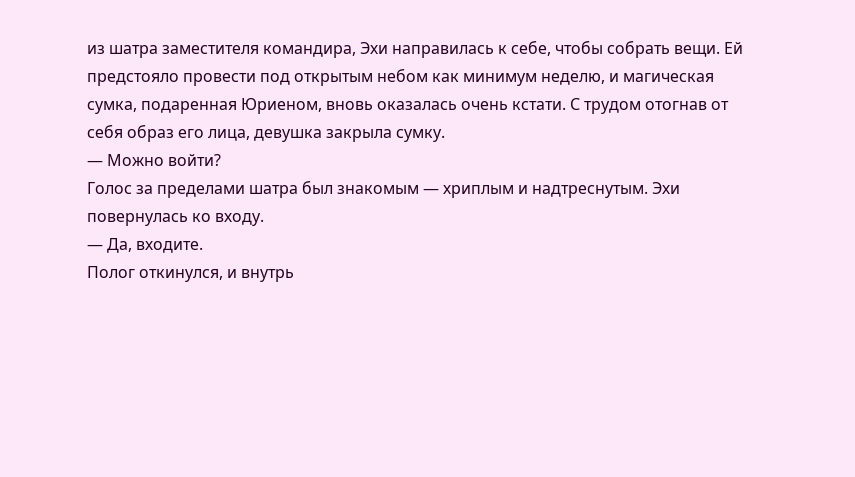из шатра заместителя командира, Эхи направилась к себе, чтобы собрать вещи. Ей предстояло провести под открытым небом как минимум неделю, и магическая сумка, подаренная Юриеном, вновь оказалась очень кстати. С трудом отогнав от себя образ его лица, девушка закрыла сумку.
— Можно войти?
Голос за пределами шатра был знакомым — хриплым и надтреснутым. Эхи повернулась ко входу.
— Да, входите.
Полог откинулся, и внутрь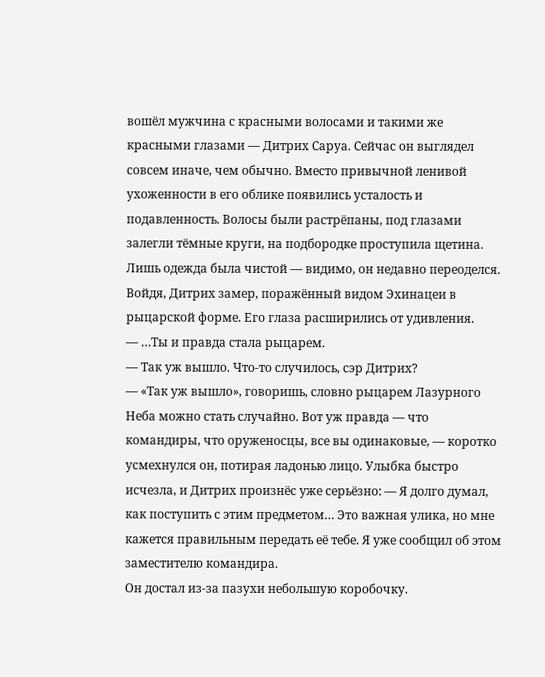вошёл мужчина с красными волосами и такими же красными глазами — Дитрих Саруа. Сейчас он выглядел совсем иначе, чем обычно. Вместо привычной ленивой ухоженности в его облике появились усталость и подавленность. Волосы были растрёпаны, под глазами залегли тёмные круги, на подбородке проступила щетина. Лишь одежда была чистой — видимо, он недавно переоделся.
Войдя, Дитрих замер, поражённый видом Эхинацеи в рыцарской форме. Его глаза расширились от удивления.
— …Ты и правда стала рыцарем.
— Так уж вышло. Что-то случилось, сэр Дитрих?
— «Так уж вышло», говоришь, словно рыцарем Лазурного Неба можно стать случайно. Вот уж правда — что командиры, что оруженосцы, все вы одинаковые, — коротко усмехнулся он, потирая ладонью лицо. Улыбка быстро исчезла, и Дитрих произнёс уже серьёзно: — Я долго думал, как поступить с этим предметом… Это важная улика, но мне кажется правильным передать её тебе. Я уже сообщил об этом заместителю командира.
Он достал из-за пазухи небольшую коробочку.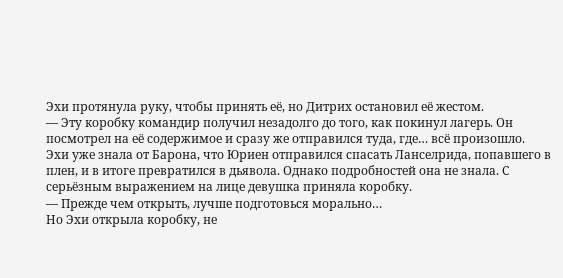Эхи протянула руку, чтобы принять её, но Дитрих остановил её жестом.
— Эту коробку командир получил незадолго до того, как покинул лагерь. Он посмотрел на её содержимое и сразу же отправился туда, где… всё произошло.
Эхи уже знала от Барона, что Юриен отправился спасать Ланселрида, попавшего в плен, и в итоге превратился в дьявола. Однако подробностей она не знала. С серьёзным выражением на лице девушка приняла коробку.
— Прежде чем открыть, лучше подготовься морально…
Но Эхи открыла коробку, не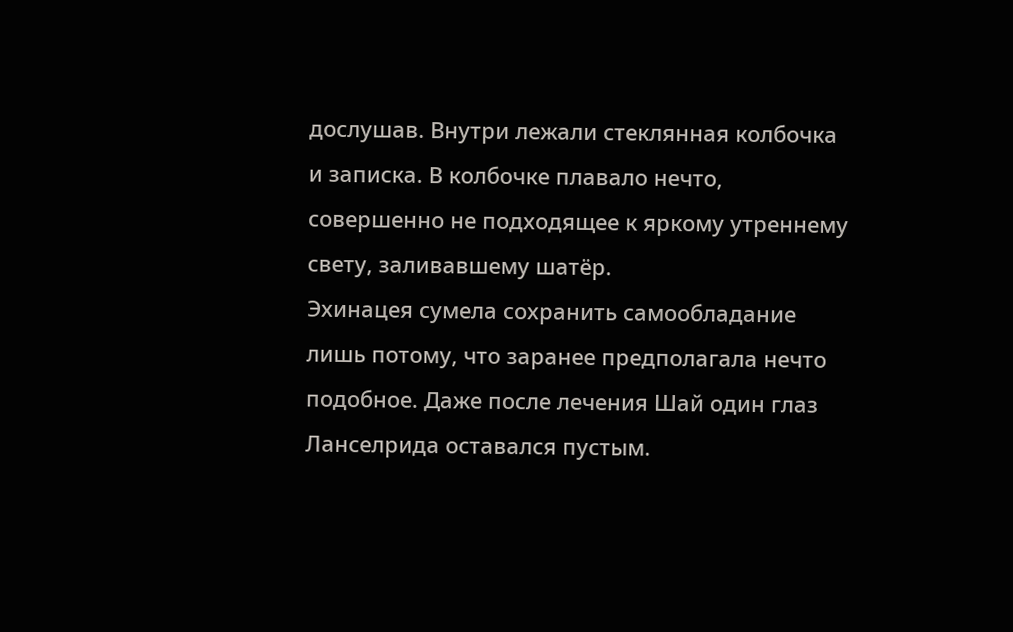дослушав. Внутри лежали стеклянная колбочка и записка. В колбочке плавало нечто, совершенно не подходящее к яркому утреннему свету, заливавшему шатёр.
Эхинацея сумела сохранить самообладание лишь потому, что заранее предполагала нечто подобное. Даже после лечения Шай один глаз Ланселрида оставался пустым.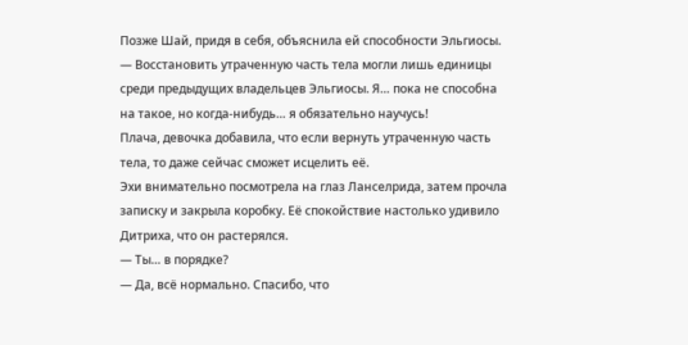Позже Шай, придя в себя, объяснила ей способности Эльгиосы.
— Восстановить утраченную часть тела могли лишь единицы среди предыдущих владельцев Эльгиосы. Я… пока не способна на такое, но когда-нибудь… я обязательно научусь!
Плача, девочка добавила, что если вернуть утраченную часть тела, то даже сейчас сможет исцелить её.
Эхи внимательно посмотрела на глаз Ланселрида, затем прочла записку и закрыла коробку. Её спокойствие настолько удивило Дитриха, что он растерялся.
— Ты… в порядке?
— Да, всё нормально. Спасибо, что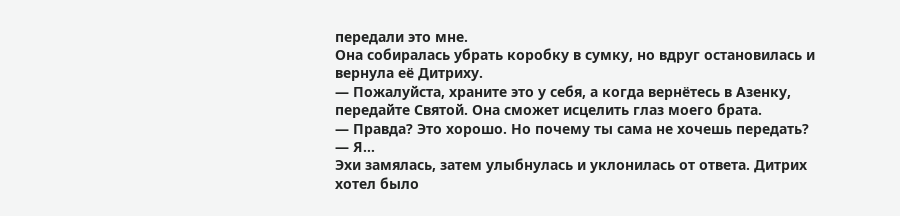передали это мне.
Она собиралась убрать коробку в сумку, но вдруг остановилась и вернула её Дитриху.
— Пожалуйста, храните это у себя, а когда вернётесь в Азенку, передайте Святой. Она сможет исцелить глаз моего брата.
— Правда? Это хорошо. Но почему ты сама не хочешь передать?
— Я…
Эхи замялась, затем улыбнулась и уклонилась от ответа. Дитрих хотел было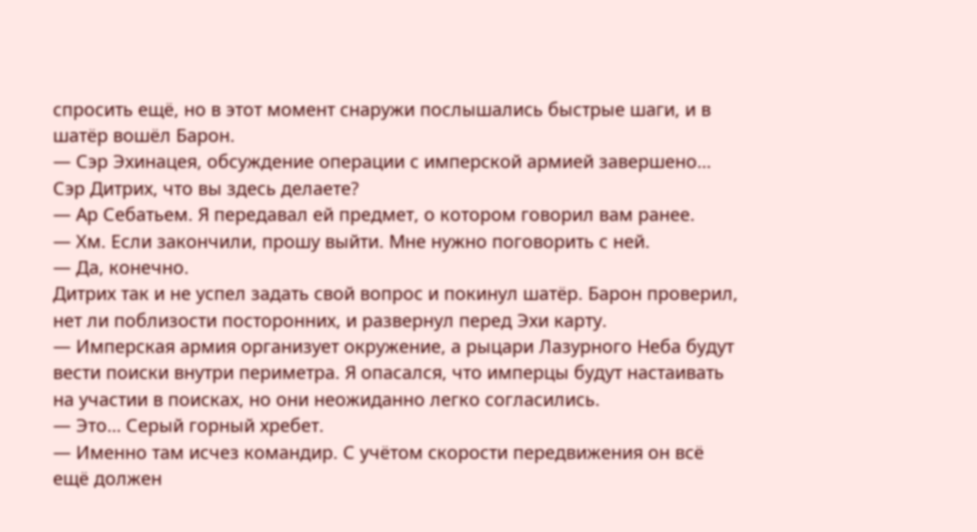спросить ещё, но в этот момент снаружи послышались быстрые шаги, и в шатёр вошёл Барон.
— Сэр Эхинацея, обсуждение операции с имперской армией завершено… Сэр Дитрих, что вы здесь делаете?
— Ар Себатьем. Я передавал ей предмет, о котором говорил вам ранее.
— Хм. Если закончили, прошу выйти. Мне нужно поговорить с ней.
— Да, конечно.
Дитрих так и не успел задать свой вопрос и покинул шатёр. Барон проверил, нет ли поблизости посторонних, и развернул перед Эхи карту.
— Имперская армия организует окружение, а рыцари Лазурного Неба будут вести поиски внутри периметра. Я опасался, что имперцы будут настаивать на участии в поисках, но они неожиданно легко согласились.
— Это… Серый горный хребет.
— Именно там исчез командир. С учётом скорости передвижения он всё ещё должен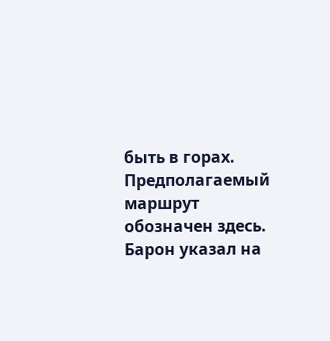быть в горах. Предполагаемый маршрут обозначен здесь.
Барон указал на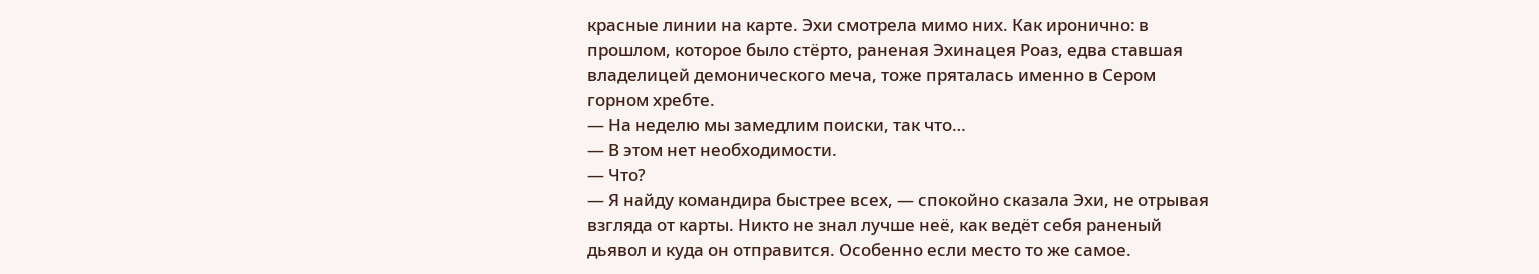красные линии на карте. Эхи смотрела мимо них. Как иронично: в прошлом, которое было стёрто, раненая Эхинацея Роаз, едва ставшая владелицей демонического меча, тоже пряталась именно в Сером горном хребте.
— На неделю мы замедлим поиски, так что…
— В этом нет необходимости.
— Что?
— Я найду командира быстрее всех, — спокойно сказала Эхи, не отрывая взгляда от карты. Никто не знал лучше неё, как ведёт себя раненый дьявол и куда он отправится. Особенно если место то же самое.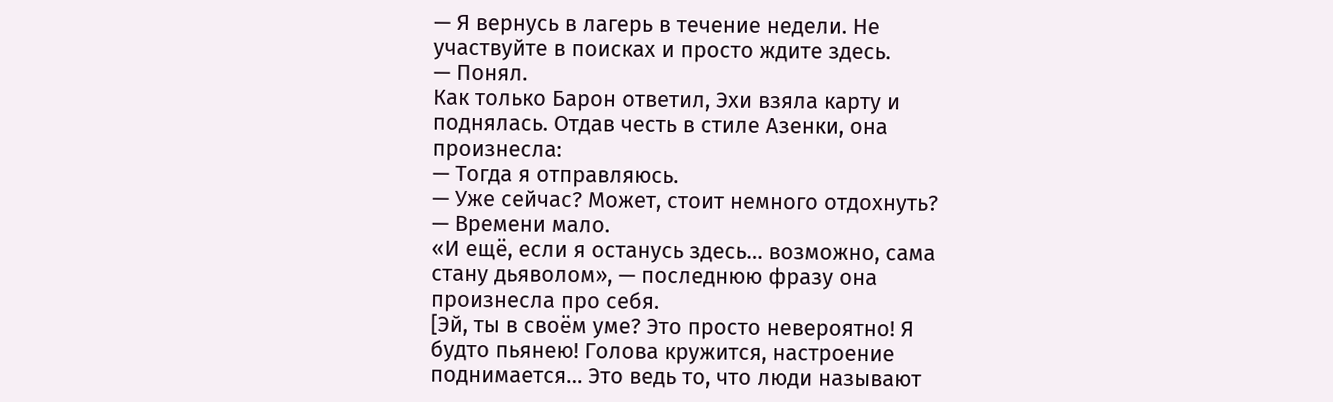— Я вернусь в лагерь в течение недели. Не участвуйте в поисках и просто ждите здесь.
— Понял.
Как только Барон ответил, Эхи взяла карту и поднялась. Отдав честь в стиле Азенки, она произнесла:
— Тогда я отправляюсь.
— Уже сейчас? Может, стоит немного отдохнуть?
— Времени мало.
«И ещё, если я останусь здесь… возможно, сама стану дьяволом», — последнюю фразу она произнесла про себя.
[Эй, ты в своём уме? Это просто невероятно! Я будто пьянею! Голова кружится, настроение поднимается… Это ведь то, что люди называют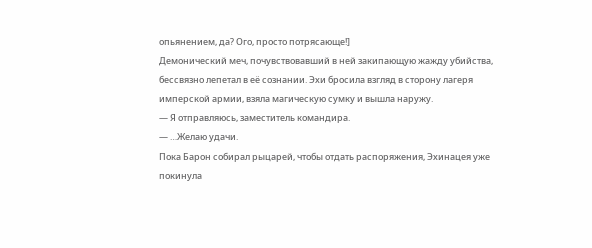опьянением, да? Ого, просто потрясающе!]
Демонический меч, почувствовавший в ней закипающую жажду убийства, бессвязно лепетал в её сознании. Эхи бросила взгляд в сторону лагеря имперской армии, взяла магическую сумку и вышла наружу.
— Я отправляюсь, заместитель командира.
— …Желаю удачи.
Пока Барон собирал рыцарей, чтобы отдать распоряжения, Эхинацея уже покинула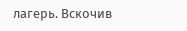лагерь. Вскочив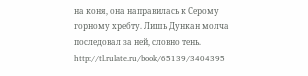на коня, она направилась к Серому горному хребту. Лишь Дункан молча последовал за ней, словно тень.
http://tl.rulate.ru/book/65139/3404395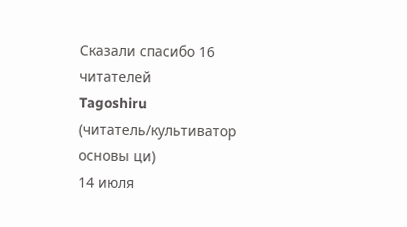Сказали спасибо 16 читателей
Tagoshiru (читатель/культиватор основы ци)
14 июля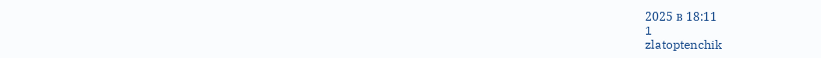2025 в 18:11
1
zlatoptenchik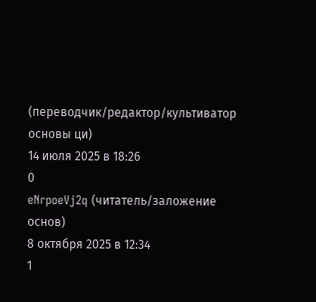(переводчик/редактор/культиватор основы ци)
14 июля 2025 в 18:26
0
eNrpoeVj2q (читатель/заложение основ)
8 октября 2025 в 12:34
1